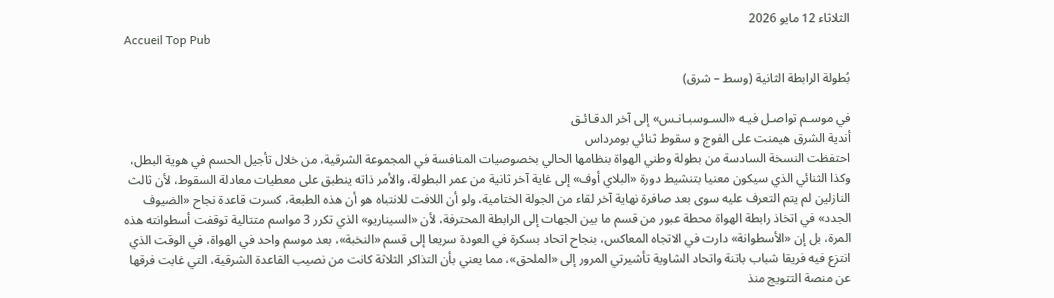الثلاثاء 12 مايو 2026
Accueil Top Pub

بُطولة الرابطة الثانية (وسط – شرق)

في موسـم تواصـل فيـه «السـوسبـانـس» إلى آخر الدقـائـق
أندية الشرق هيمنت على الفوج و سقوط ثنائي بومرداس
احتفظت النسخة السادسة من بطولة وطني الهواة بنظامها الحالي بخصوصيات المنافسة في المجموعة الشرقية، من خلال تأجيل الحسم في هوية البطل، وكذا الثنائي الذي سيكون معنيا بتنشيط دورة «البلاي أوف» إلى غاية آخر ثانية من عمر البطولة، والأمر ذاته ينطبق على معطيات معادلة السقوط، لأن ثالث النازلين لم يتم التعرف عليه سوى بعد صافرة نهاية آخر لقاء من الجولة الختامية، ولو أن اللافت للانتباه هو أن هذه الطبعة، كسرت قاعدة نجاح «الضيوف الجدد» في اتخاذ رابطة الهواة محطة عبور من قسم ما بين الجهات إلى الرابطة المحترفة، لأن «السيناريو» الذي تكرر 3 مواسم متتالية توقفت أسطوانته هذه المرة، بل إن «الأسطوانة» دارت في الاتجاه المعاكس، بنجاح اتحاد بسكرة في العودة سريعا إلى قسم «النخبة»، بعد موسم واحد في الهواة، في الوقت الذي انتزع فيه فريقا شباب باتنة واتحاد الشاوية تأشيرتي المرور إلى «الملحق»، مما يعني بأن التذاكر الثلاثة كانت من نصيب القاعدة الشرقية، التي غابت فرقها عن منصة التتويج منذ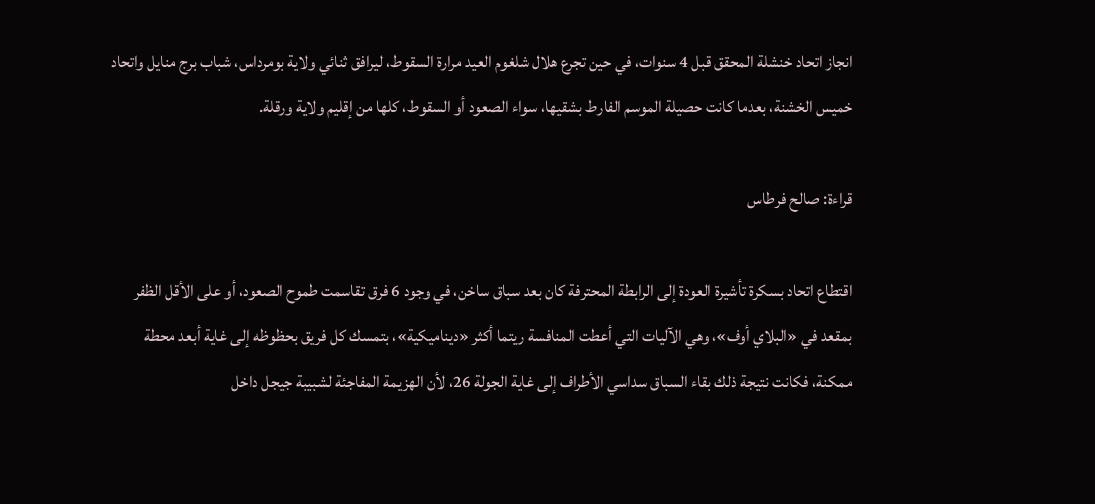انجاز اتحاد خنشلة المحقق قبل 4 سنوات، في حين تجرع هلال شلغوم العيد مرارة السقوط، ليرافق ثنائي ولاية بومرداس، شباب برج منايل واتحاد خميس الخشنة، بعدما كانت حصيلة الموسم الفارط بشقيها، سواء الصعود أو السقوط، كلها من إقليم ولاية ورقلة.

قراءة: صالح فرطاس

اقتطاع اتحاد بسكرة تأشيرة العودة إلى الرابطة المحترفة كان بعد سباق ساخن، في وجود 6 فرق تقاسمت طموح الصعود، أو على الأقل الظفر بمقعد في «البلاي أوف»، وهي الآليات التي أعطت المنافسة ريتما أكثر «ديناميكية»، بتمسك كل فريق بحظوظه إلى غاية أبعد محطة ممكنة، فكانت نتيجة ذلك بقاء السباق سداسي الأطراف إلى غاية الجولة 26، لأن الهزيمة المفاجئة لشبيبة جيجل داخل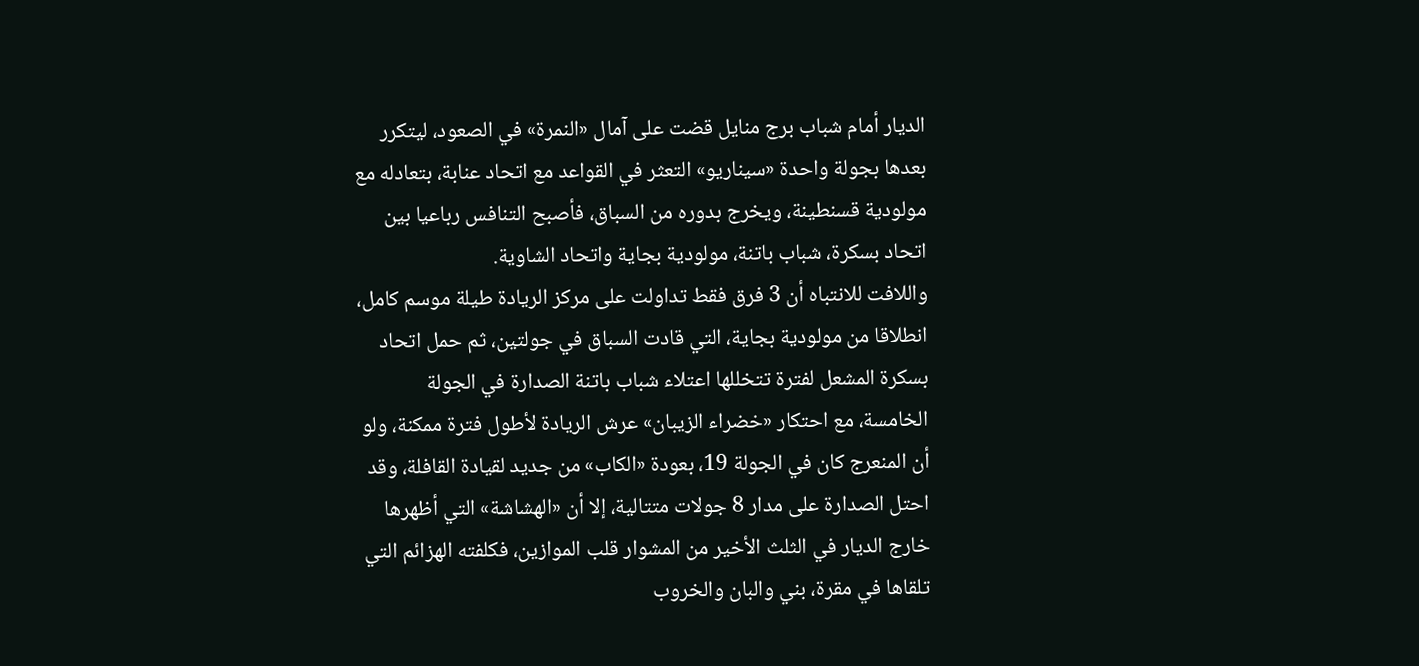الديار أمام شباب برج منايل قضت على آمال «النمرة» في الصعود، ليتكرر بعدها بجولة واحدة «سيناريو» التعثر في القواعد مع اتحاد عنابة، بتعادله مع مولودية قسنطينة، ويخرج بدوره من السباق، فأصبح التنافس رباعيا بين اتحاد بسكرة، شباب باتنة، مولودية بجاية واتحاد الشاوية.
واللافت للانتباه أن 3 فرق فقط تداولت على مركز الريادة طيلة موسم كامل، انطلاقا من مولودية بجاية، التي قادت السباق في جولتين، ثم حمل اتحاد بسكرة المشعل لفترة تتخللها اعتلاء شباب باتنة الصدارة في الجولة الخامسة، مع احتكار «خضراء الزيبان» عرش الريادة لأطول فترة ممكنة، ولو أن المنعرج كان في الجولة 19، بعودة «الكاب» من جديد لقيادة القافلة، وقد احتل الصدارة على مدار 8 جولات متتالية، إلا أن «الهشاشة» التي أظهرها خارج الديار في الثلث الأخير من المشوار قلب الموازين، فكلفته الهزائم التي تلقاها في مقرة، بني والبان والخروب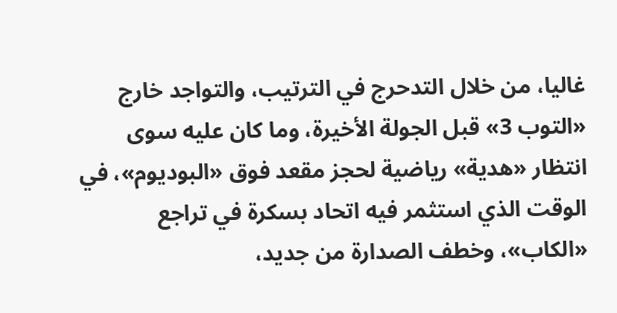غاليا، من خلال التدحرج في الترتيب، والتواجد خارج «التوب 3» قبل الجولة الأخيرة، وما كان عليه سوى انتظار «هدية» رياضية لحجز مقعد فوق «البوديوم»، في الوقت الذي استثمر فيه اتحاد بسكرة في تراجع «الكاب»، وخطف الصدارة من جديد،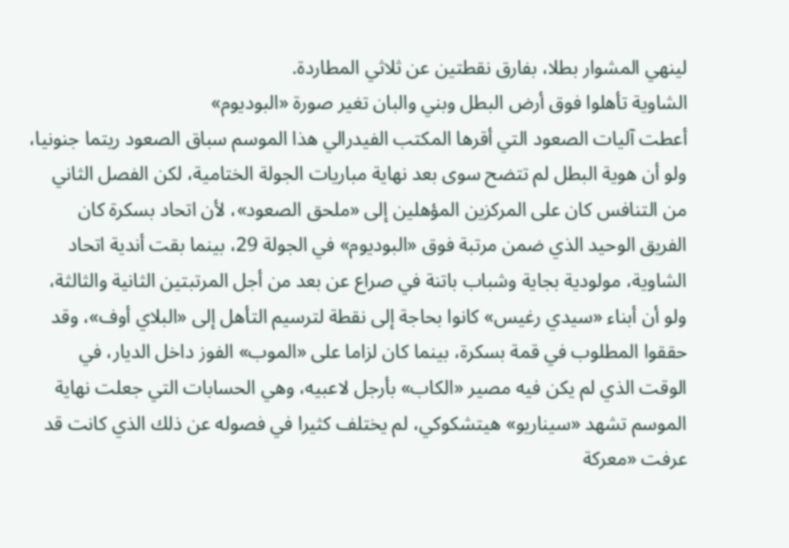لينهي المشوار بطلا، بفارق نقطتين عن ثلاثي المطاردة.
الشاوية تأهلوا فوق أرض البطل وبني والبان تغير صورة «البوديوم»
أعطت آليات الصعود التي أقرها المكتب الفيدرالي هذا الموسم سباق الصعود ريتما جنونيا، ولو أن هوية البطل لم تتضح سوى بعد نهاية مباريات الجولة الختامية، لكن الفصل الثاني من التنافس كان على المركزين المؤهلين إلى «ملحق الصعود»، لأن اتحاد بسكرة كان الفريق الوحيد الذي ضمن مرتبة فوق «البوديوم» في الجولة 29، بينما بقت أندية اتحاد الشاوية، مولودية بجاية وشباب باتنة في صراع عن بعد من أجل المرتبتين الثانية والثالثة، ولو أن أبناء «سيدي رغيس» كانوا بحاجة إلى نقطة لترسيم التأهل إلى «البلاي أوف»، وقد حققوا المطلوب في قمة بسكرة، بينما كان لزاما على «الموب» الفوز داخل الديار، في الوقت الذي لم يكن فيه مصير «الكاب» بأرجل لاعبيه، وهي الحسابات التي جعلت نهاية الموسم تشهد «سيناريو» هيتشكوكي، لم يختلف كثيرا في فصوله عن ذلك الذي كانت قد عرفت «معركة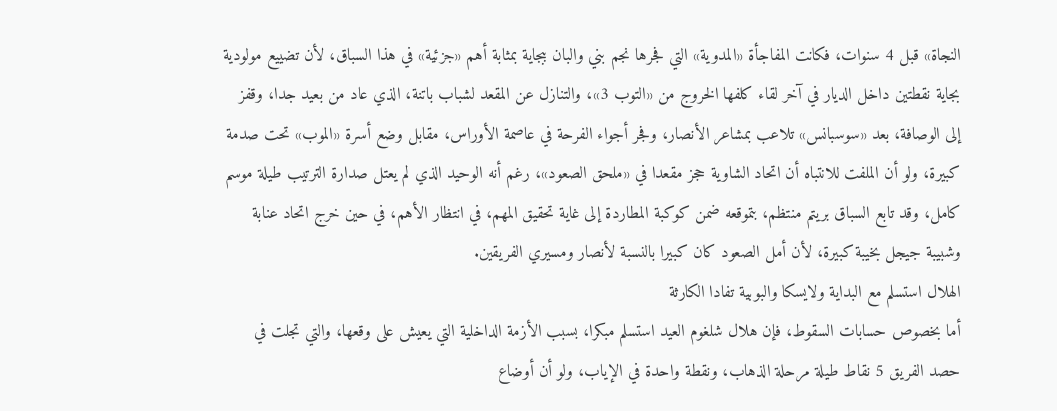النجاة» قبل 4 سنوات، فكانت المفاجأة «المدوية» التي فجرها نجم بني والبان ببجاية بمثابة أهم «جزئية» في هذا السباق، لأن تضييع مولودية بجاية نقطتين داخل الديار في آخر لقاء كلفها الخروج من «التوب 3»، والتنازل عن المقعد لشباب باتنة، الذي عاد من بعيد جدا، وقفز إلى الوصافة، بعد «سوسبانس» تلاعب بمشاعر الأنصار، وفجر أجواء الفرحة في عاصمة الأوراس، مقابل وضع أسرة «الموب» تحت صدمة كبيرة، ولو أن الملفت للانتباه أن اتحاد الشاوية حجز مقعدا في «ملحق الصعود»، رغم أنه الوحيد الذي لم يعتل صدارة الترتيب طيلة موسم كامل، وقد تابع السباق بريتم منتظم، بتموقعه ضمن كوكبة المطاردة إلى غاية تحقيق المهم، في انتظار الأهم، في حين خرج اتحاد عنابة وشبيبة جيجل بخيبة كبيرة، لأن أمل الصعود كان كبيرا بالنسبة لأنصار ومسيري الفريقين.
الهلال استسلم مع البداية ولايسكا والبوبية تفادا الكارثة
أما بخصوص حسابات السقوط، فإن هلال شلغوم العيد استسلم مبكرا، بسبب الأزمة الداخلية التي يعيش على وقعها، والتي تجلت في حصد الفريق 5 نقاط طيلة مرحلة الذهاب، ونقطة واحدة في الإياب، ولو أن أوضاع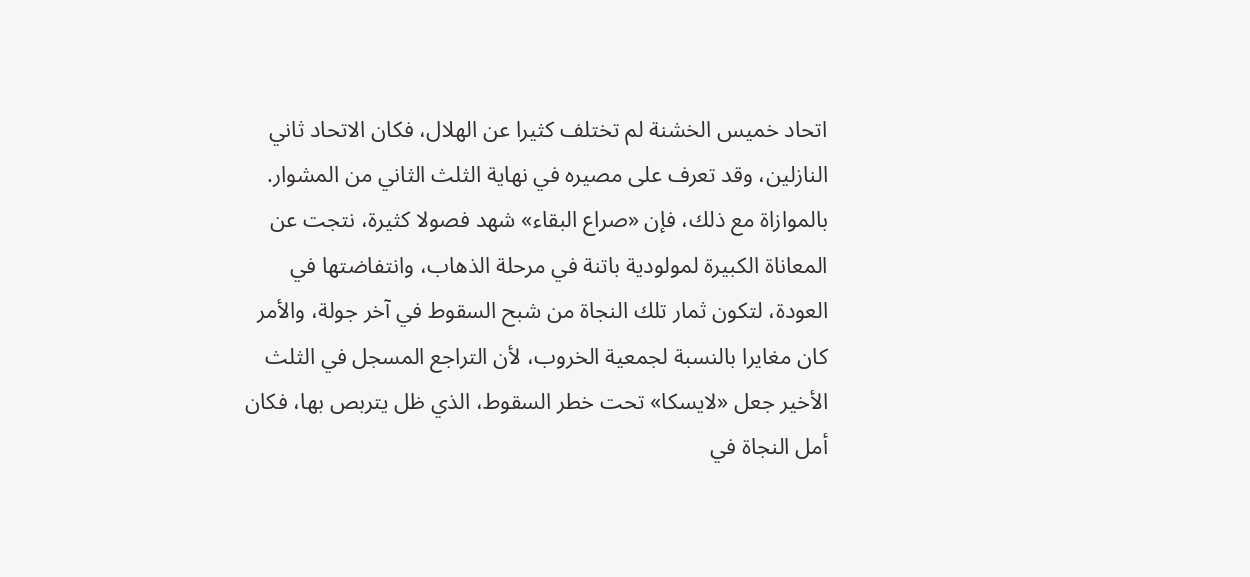اتحاد خميس الخشنة لم تختلف كثيرا عن الهلال، فكان الاتحاد ثاني النازلين، وقد تعرف على مصيره في نهاية الثلث الثاني من المشوار.
بالموازاة مع ذلك، فإن «صراع البقاء» شهد فصولا كثيرة، نتجت عن المعاناة الكبيرة لمولودية باتنة في مرحلة الذهاب، وانتفاضتها في العودة، لتكون ثمار تلك النجاة من شبح السقوط في آخر جولة، والأمر كان مغايرا بالنسبة لجمعية الخروب، لأن التراجع المسجل في الثلث الأخير جعل «لايسكا» تحت خطر السقوط، الذي ظل يتربص بها، فكان أمل النجاة في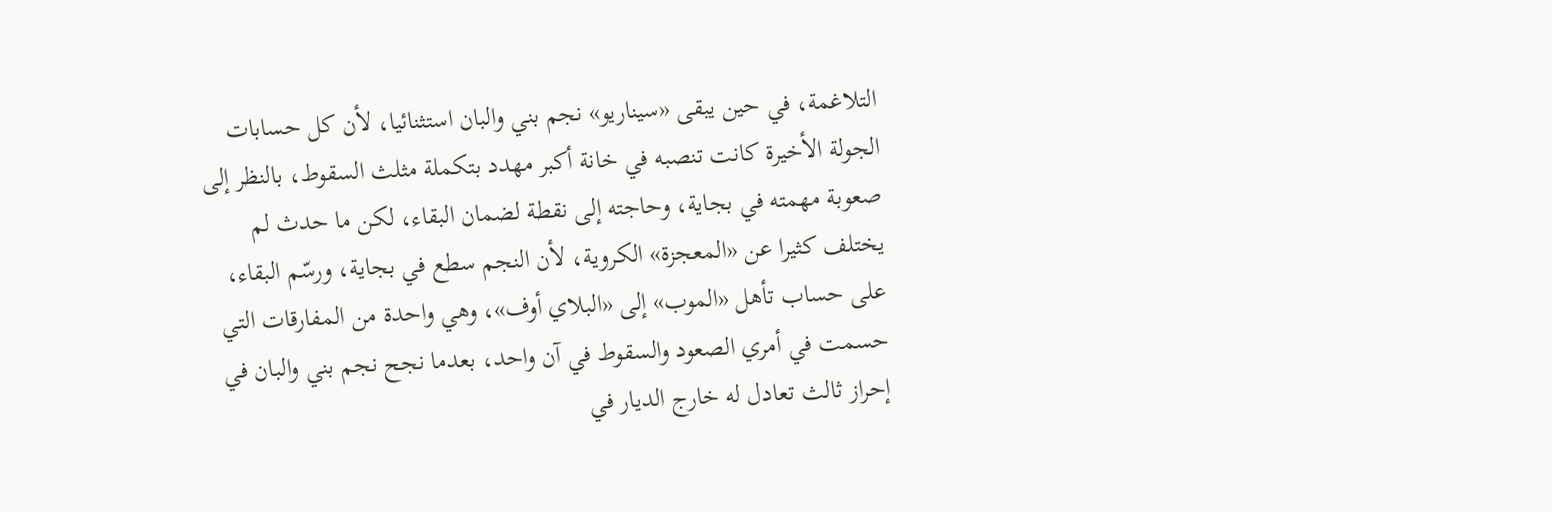التلاغمة، في حين يبقى «سيناريو» نجم بني والبان استثنائيا، لأن كل حسابات الجولة الأخيرة كانت تنصبه في خانة أكبر مهدد بتكملة مثلث السقوط، بالنظر إلى صعوبة مهمته في بجاية، وحاجته إلى نقطة لضمان البقاء، لكن ما حدث لم يختلف كثيرا عن «المعجزة» الكروية، لأن النجم سطع في بجاية، ورسّم البقاء، على حساب تأهل «الموب» إلى «البلاي أوف»، وهي واحدة من المفارقات التي حسمت في أمري الصعود والسقوط في آن واحد، بعدما نجح نجم بني والبان في إحراز ثالث تعادل له خارج الديار في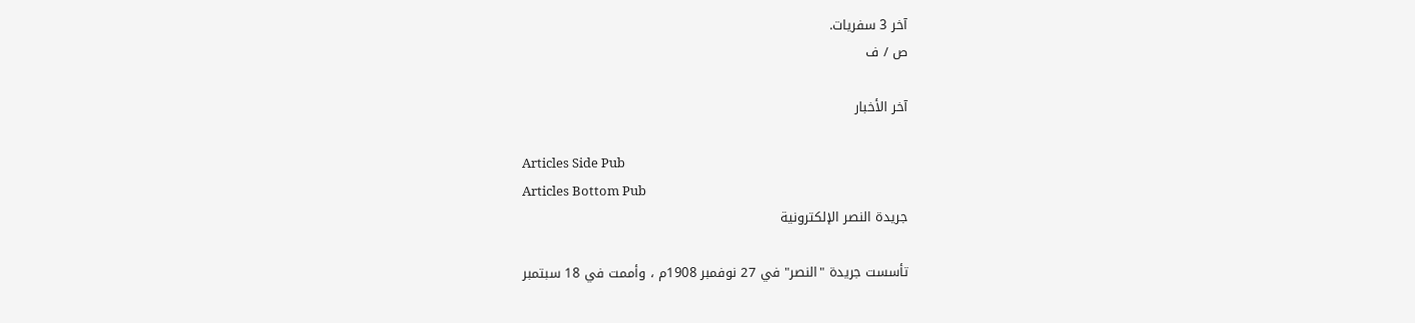آخر 3 سفريات.
ص / ف

آخر الأخبار

Articles Side Pub
Articles Bottom Pub
جريدة النصر الإلكترونية

تأسست جريدة "النصر" في 27 نوفمبر 1908م ، وأممت في 18 سبتمبر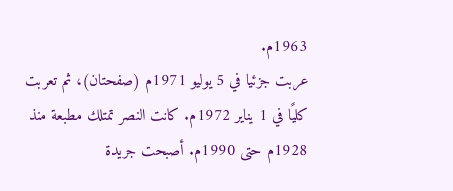1963م.
عربت جزئيا في 5 يوليو 1971م (صفحتان)، ثم تعربت كليًا في 1 يناير 1972م. كانت النصر تمتلك مطبعة منذ 1928م حتى 1990م. أصبحت جريدة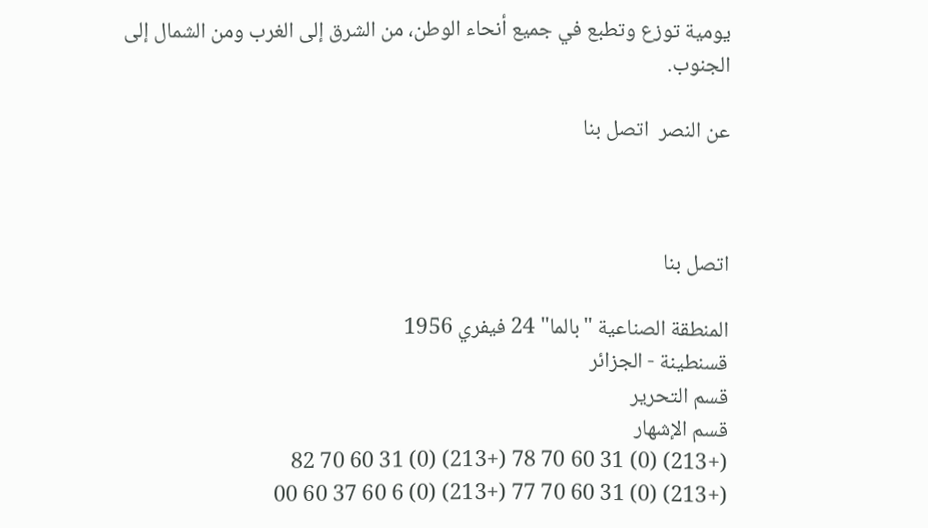يومية توزع وتطبع في جميع أنحاء الوطن، من الشرق إلى الغرب ومن الشمال إلى الجنوب.

عن النصر  اتصل بنا



اتصل بنا

المنطقة الصناعية "بالما" 24 فيفري 1956
قسنطينة - الجزائر
قسم التحرير
قسم الإشهار
(+213) (0) 31 60 70 78 (+213) (0) 31 60 70 82
(+213) (0) 31 60 70 77 (+213) (0) 6 60 37 60 00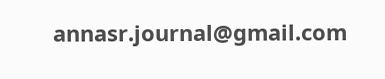annasr.journal@gmail.com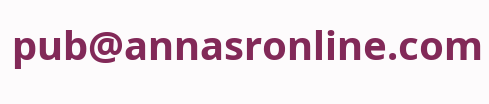pub@annasronline.com